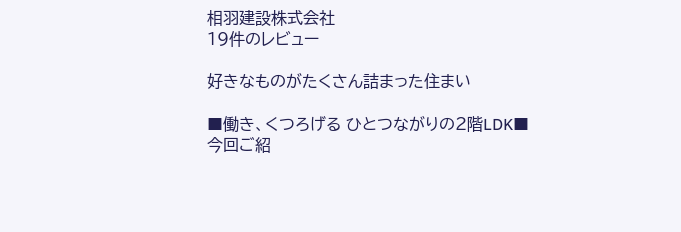相羽建設株式会社
19件のレビュー

好きなものがたくさん詰まった住まい

■働き、くつろげる ひとつながりの2階LDK■
今回ご紹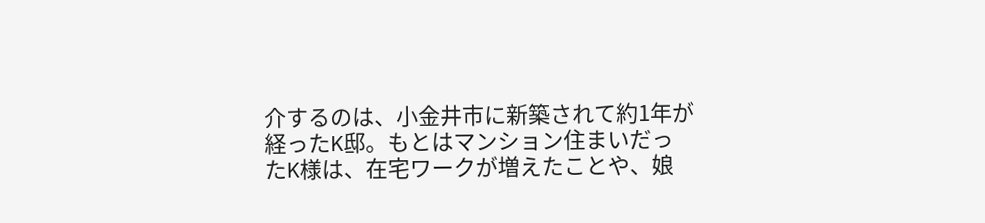介するのは、小金井市に新築されて約1年が経ったK邸。もとはマンション住まいだったK様は、在宅ワークが増えたことや、娘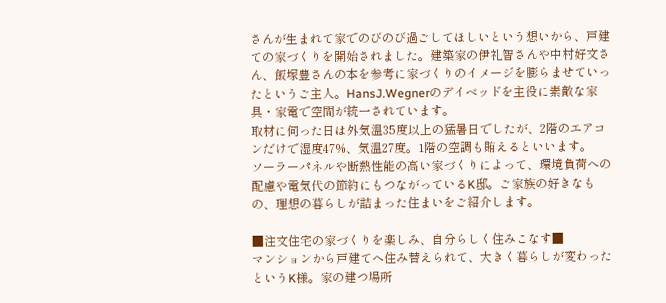さんが生まれて家でのびのび過ごしてほしいという想いから、戸建ての家づくりを開始されました。建築家の伊礼智さんや中村好文さん、飯塚豊さんの本を参考に家づくりのイメージを膨らませていったというご主人。HansJ.Wegnerのデイベッドを主役に素敵な家具・家電で空間が統一されています。
取材に伺った日は外気温35度以上の猛暑日でしたが、2階のエアコンだけで湿度47%、気温27度。1階の空調も賄えるといいます。
ソーラーパネルや断熱性能の高い家づくりによって、環境負荷への配慮や電気代の節約にもつながっているK邸。ご家族の好きなもの、理想の暮らしが詰まった住まいをご紹介します。

■注文住宅の家づくりを楽しみ、自分らしく住みこなす■
マンションから戸建てへ住み替えられて、大きく暮らしが変わったというK様。家の建つ場所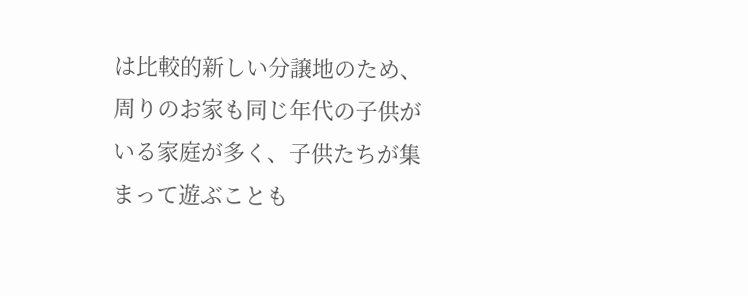は比較的新しい分譲地のため、周りのお家も同じ年代の子供がいる家庭が多く、子供たちが集まって遊ぶことも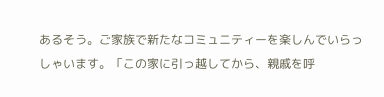あるそう。ご家族で新たなコミュニティーを楽しんでいらっしゃいます。「この家に引っ越してから、親戚を呼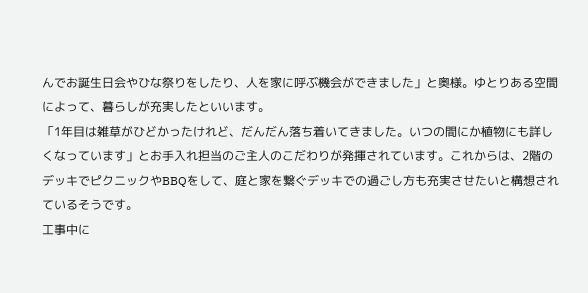んでお誕生日会やひな祭りをしたり、人を家に呼ぶ機会ができました」と奥様。ゆとりある空間によって、暮らしが充実したといいます。
「1年目は雑草がひどかったけれど、だんだん落ち着いてきました。いつの間にか植物にも詳しくなっています」とお手入れ担当のご主人のこだわりが発揮されています。これからは、2階のデッキでピクニックやBBQをして、庭と家を繋ぐデッキでの過ごし方も充実させたいと構想されているそうです。
工事中に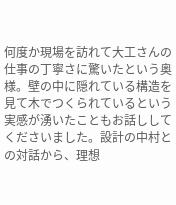何度か現場を訪れて大工さんの仕事の丁寧さに驚いたという奥様。壁の中に隠れている構造を見て木でつくられているという実感が湧いたこともお話ししてくださいました。設計の中村との対話から、理想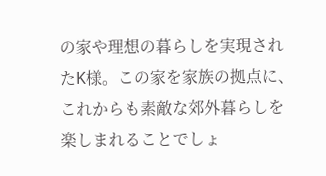の家や理想の暮らしを実現されたK様。この家を家族の拠点に、これからも素敵な郊外暮らしを楽しまれることでしょ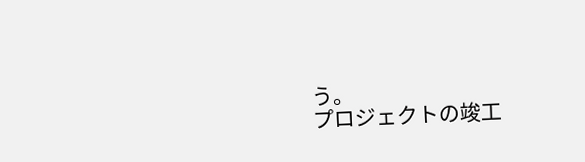う。
プロジェクトの竣工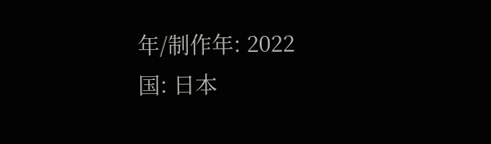年/制作年: 2022
国: 日本